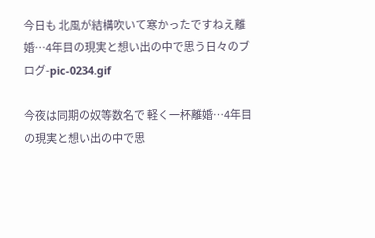今日も 北風が結構吹いて寒かったですねえ離婚…4年目の現実と想い出の中で思う日々のブログ-pic-0234.gif

今夜は同期の奴等数名で 軽く一杯離婚…4年目の現実と想い出の中で思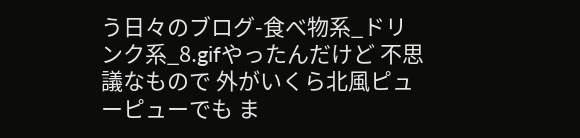う日々のブログ-食べ物系_ドリンク系_8.gifやったんだけど 不思議なもので 外がいくら北風ピューピューでも ま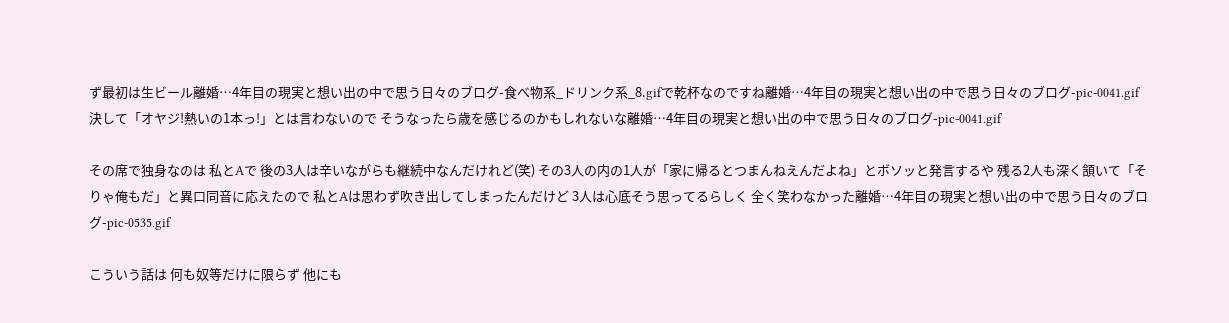ず最初は生ビール離婚…4年目の現実と想い出の中で思う日々のブログ-食べ物系_ドリンク系_8.gifで乾杯なのですね離婚…4年目の現実と想い出の中で思う日々のブログ-pic-0041.gif
決して「オヤジ!熱いの1本っ!」とは言わないので そうなったら歳を感じるのかもしれないな離婚…4年目の現実と想い出の中で思う日々のブログ-pic-0041.gif

その席で独身なのは 私とAで 後の3人は辛いながらも継続中なんだけれど(笑) その3人の内の1人が「家に帰るとつまんねえんだよね」とボソッと発言するや 残る2人も深く頷いて「そりゃ俺もだ」と異口同音に応えたので 私とAは思わず吹き出してしまったんだけど 3人は心底そう思ってるらしく 全く笑わなかった離婚…4年目の現実と想い出の中で思う日々のブログ-pic-0535.gif

こういう話は 何も奴等だけに限らず 他にも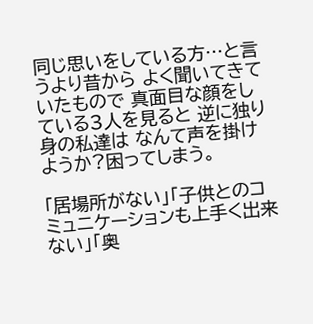同じ思いをしている方…と言うより昔から よく聞いてきていたもので 真面目な顔をしている3人を見ると 逆に独り身の私達は なんて声を掛けようか?困ってしまう。

「居場所がない」「子供とのコミュニケーションも上手く出来ない」「奥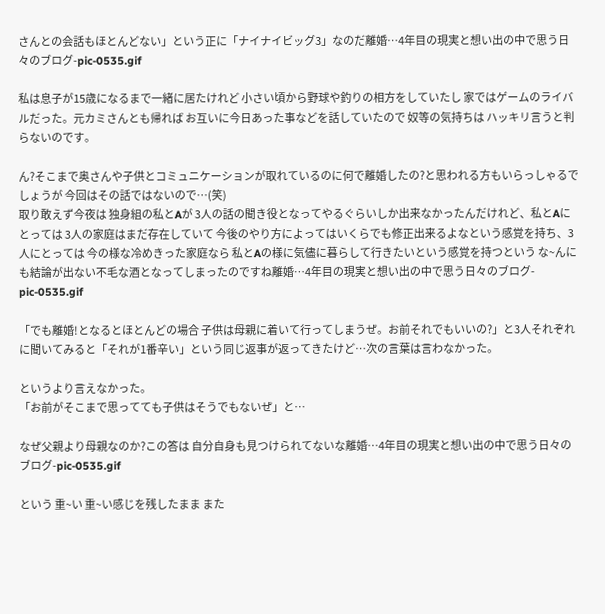さんとの会話もほとんどない」という正に「ナイナイビッグ3」なのだ離婚…4年目の現実と想い出の中で思う日々のブログ-pic-0535.gif

私は息子が15歳になるまで一緒に居たけれど 小さい頃から野球や釣りの相方をしていたし 家ではゲームのライバルだった。元カミさんとも帰れば お互いに今日あった事などを話していたので 奴等の気持ちは ハッキリ言うと判らないのです。

ん?そこまで奥さんや子供とコミュニケーションが取れているのに何で離婚したの?と思われる方もいらっしゃるでしょうが 今回はその話ではないので…(笑)
取り敢えず今夜は 独身組の私とAが 3人の話の聞き役となってやるぐらいしか出来なかったんだけれど、私とAにとっては 3人の家庭はまだ存在していて 今後のやり方によってはいくらでも修正出来るよなという感覚を持ち、3人にとっては 今の様な冷めきった家庭なら 私とAの様に気儘に暮らして行きたいという感覚を持つという な~んにも結論が出ない不毛な酒となってしまったのですね離婚…4年目の現実と想い出の中で思う日々のブログ-pic-0535.gif

「でも離婚!となるとほとんどの場合 子供は母親に着いて行ってしまうぜ。お前それでもいいの?」と3人それぞれに聞いてみると「それが1番辛い」という同じ返事が返ってきたけど…次の言葉は言わなかった。

というより言えなかった。
「お前がそこまで思ってても子供はそうでもないぜ」と…

なぜ父親より母親なのか?この答は 自分自身も見つけられてないな離婚…4年目の現実と想い出の中で思う日々のブログ-pic-0535.gif

という 重~い 重~い感じを残したまま また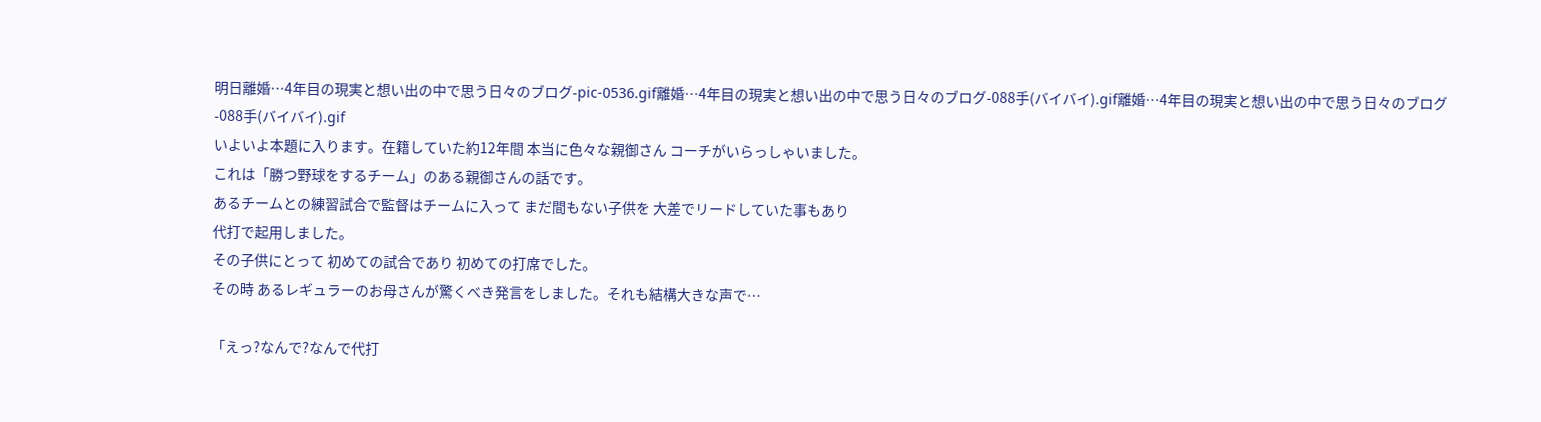明日離婚…4年目の現実と想い出の中で思う日々のブログ-pic-0536.gif離婚…4年目の現実と想い出の中で思う日々のブログ-088手(バイバイ).gif離婚…4年目の現実と想い出の中で思う日々のブログ-088手(バイバイ).gif
いよいよ本題に入ります。在籍していた約12年間 本当に色々な親御さん コーチがいらっしゃいました。
これは「勝つ野球をするチーム」のある親御さんの話です。
あるチームとの練習試合で監督はチームに入って まだ間もない子供を 大差でリードしていた事もあり
代打で起用しました。
その子供にとって 初めての試合であり 初めての打席でした。
その時 あるレギュラーのお母さんが驚くべき発言をしました。それも結構大きな声で…

「えっ?なんで?なんで代打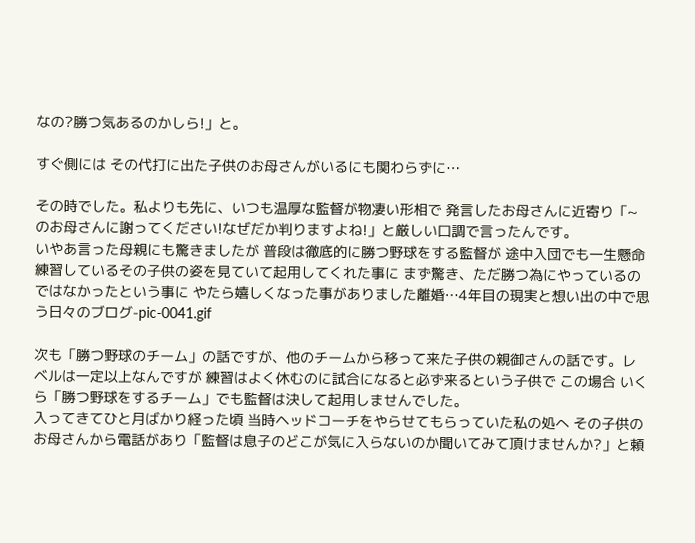なの?勝つ気あるのかしら!」と。

すぐ側には その代打に出た子供のお母さんがいるにも関わらずに…

その時でした。私よりも先に、いつも温厚な監督が物凄い形相で 発言したお母さんに近寄り「~のお母さんに謝ってください!なぜだか判りますよね!」と厳しい口調で言ったんです。
いやあ言った母親にも驚きましたが 普段は徹底的に勝つ野球をする監督が 途中入団でも一生懸命練習しているその子供の姿を見ていて起用してくれた事に まず驚き、ただ勝つ為にやっているのではなかったという事に やたら嬉しくなった事がありました離婚…4年目の現実と想い出の中で思う日々のブログ-pic-0041.gif

次も「勝つ野球のチーム」の話ですが、他のチームから移って来た子供の親御さんの話です。レベルは一定以上なんですが 練習はよく休むのに試合になると必ず来るという子供で この場合 いくら「勝つ野球をするチーム」でも監督は決して起用しませんでした。
入ってきてひと月ばかり経った頃 当時ヘッドコーチをやらせてもらっていた私の処へ その子供のお母さんから電話があり「監督は息子のどこが気に入らないのか聞いてみて頂けませんか?」と頼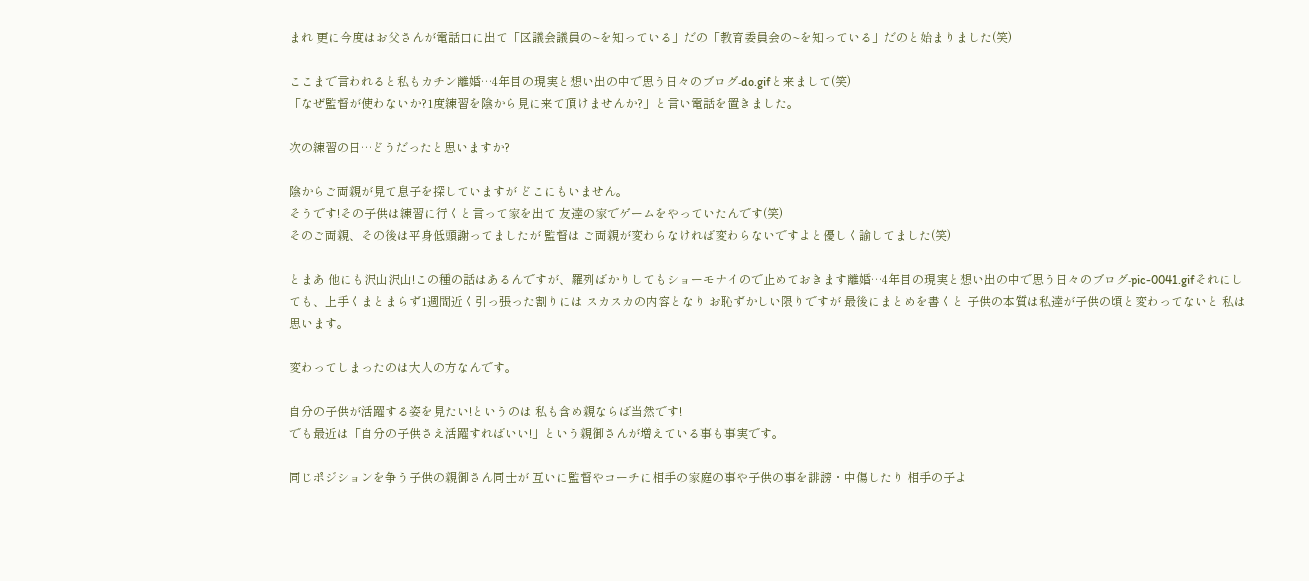まれ 更に今度はお父さんが電話口に出て「区議会議員の~を知っている」だの「教育委員会の~を知っている」だのと始まりました(笑)

ここまで言われると私もカチン離婚…4年目の現実と想い出の中で思う日々のブログ-do.gifと来まして(笑)
「なぜ監督が使わないか?1度練習を陰から見に来て頂けませんか?」と言い電話を置きました。

次の練習の日…どうだったと思いますか?

陰からご両親が見て息子を探していますが どこにもいません。
そうです!その子供は練習に行くと言って家を出て 友達の家でゲームをやっていたんです(笑)
そのご両親、その後は平身低頭謝ってましたが 監督は ご両親が変わらなければ変わらないですよと優しく諭してました(笑)

とまあ 他にも沢山沢山!この種の話はあるんですが、羅列ばかりしてもショーモナイので止めておきます離婚…4年目の現実と想い出の中で思う日々のブログ-pic-0041.gifそれにしても、上手くまとまらず1週間近く引っ張った割りには スカスカの内容となり お恥ずかしい限りですが 最後にまとめを書くと 子供の本質は私達が子供の頃と変わってないと 私は思います。

変わってしまったのは大人の方なんです。

自分の子供が活躍する姿を見たい!というのは 私も含め親ならば当然です!
でも最近は「自分の子供さえ活躍すればいい!」という親御さんが増えている事も事実です。

同じポジションを争う子供の親御さん同士が 互いに監督やコーチに相手の家庭の事や子供の事を誹謗・中傷したり 相手の子よ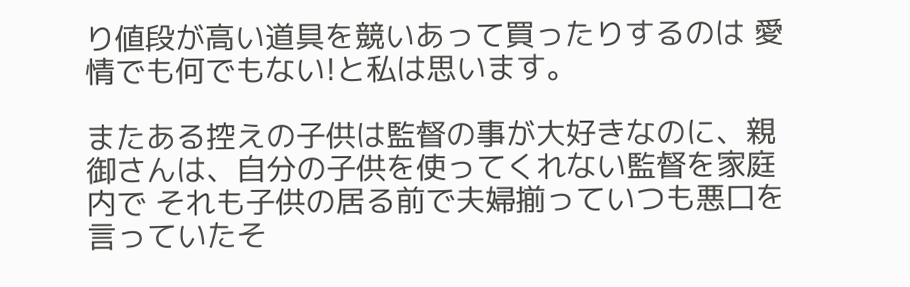り値段が高い道具を競いあって買ったりするのは 愛情でも何でもない!と私は思います。

またある控えの子供は監督の事が大好きなのに、親御さんは、自分の子供を使ってくれない監督を家庭内で それも子供の居る前で夫婦揃っていつも悪口を言っていたそ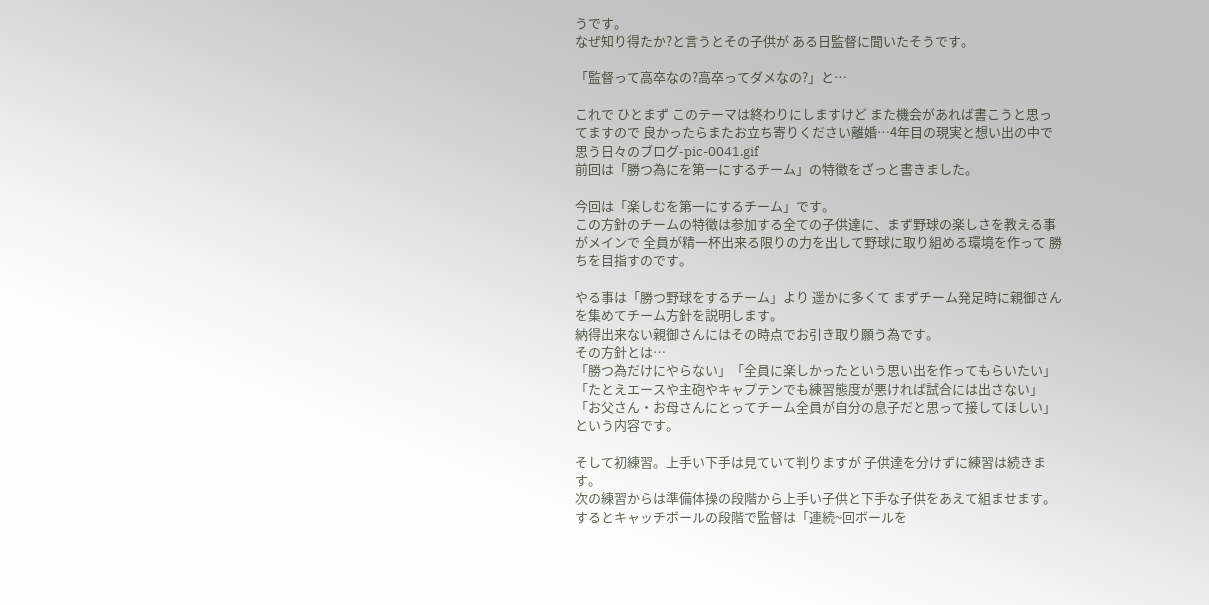うです。
なぜ知り得たか?と言うとその子供が ある日監督に聞いたそうです。

「監督って高卒なの?高卒ってダメなの?」と…

これで ひとまず このテーマは終わりにしますけど また機会があれば書こうと思ってますので 良かったらまたお立ち寄りください離婚…4年目の現実と想い出の中で思う日々のブログ-pic-0041.gif
前回は「勝つ為にを第一にするチーム」の特徴をざっと書きました。

今回は「楽しむを第一にするチーム」です。
この方針のチームの特徴は参加する全ての子供達に、まず野球の楽しさを教える事がメインで 全員が精一杯出来る限りの力を出して野球に取り組める環境を作って 勝ちを目指すのです。

やる事は「勝つ野球をするチーム」より 遥かに多くて まずチーム発足時に親御さんを集めてチーム方針を説明します。
納得出来ない親御さんにはその時点でお引き取り願う為です。
その方針とは…
「勝つ為だけにやらない」「全員に楽しかったという思い出を作ってもらいたい」
「たとえエースや主砲やキャプテンでも練習態度が悪ければ試合には出さない」「お父さん・お母さんにとってチーム全員が自分の息子だと思って接してほしい」
という内容です。

そして初練習。上手い下手は見ていて判りますが 子供達を分けずに練習は続きます。
次の練習からは準備体操の段階から上手い子供と下手な子供をあえて組ませます。
するとキャッチボールの段階で監督は「連続~回ボールを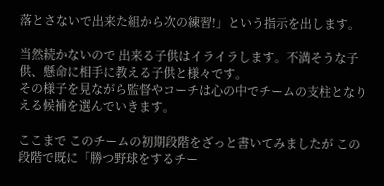落とさないで出来た組から次の練習!」という指示を出します。

当然続かないので 出来る子供はイライラします。不満そうな子供、懸命に相手に教える子供と様々です。
その様子を見ながら監督やコーチは心の中でチームの支柱となりえる候補を選んでいきます。

ここまで このチームの初期段階をざっと書いてみましたが この段階で既に「勝つ野球をするチー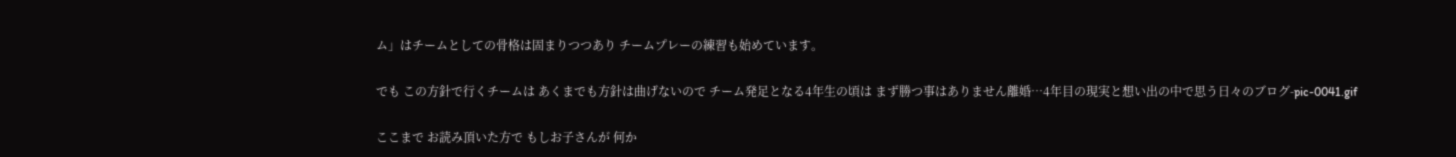ム」はチームとしての骨格は固まりつつあり チームプレーの練習も始めています。

でも この方針で行くチームは あくまでも方針は曲げないので チーム発足となる4年生の頃は まず勝つ事はありません離婚…4年目の現実と想い出の中で思う日々のブログ-pic-0041.gif

ここまで お読み頂いた方で もしお子さんが 何か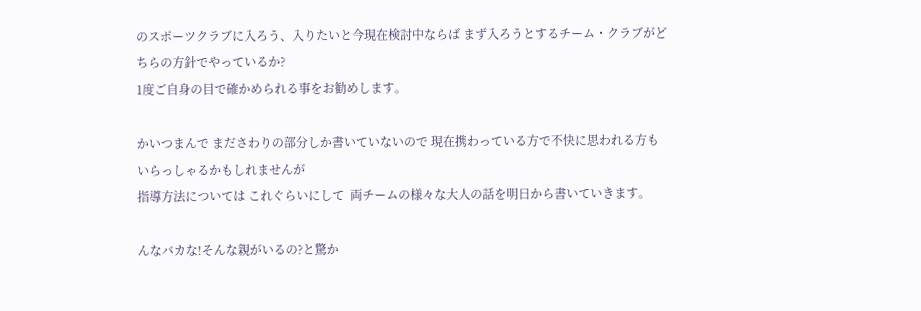のスポーツクラブに入ろう、入りたいと今現在検討中ならば まず入ろうとするチーム・クラブがどちらの方針でやっているか?
1度ご自身の目で確かめられる事をお勧めします。

かいつまんで まださわりの部分しか書いていないので 現在携わっている方で不快に思われる方もいらっしゃるかもしれませんが
指導方法については これぐらいにして  両チームの様々な大人の話を明日から書いていきます。

んなバカな!そんな親がいるの?と驚か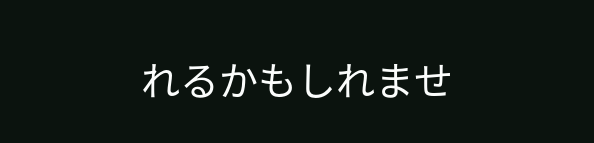れるかもしれませ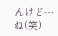んけど…ね(笑)